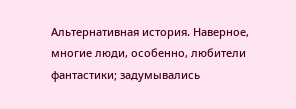Альтернативная история. Наверное, многие люди, особенно, любители фантастики; задумывались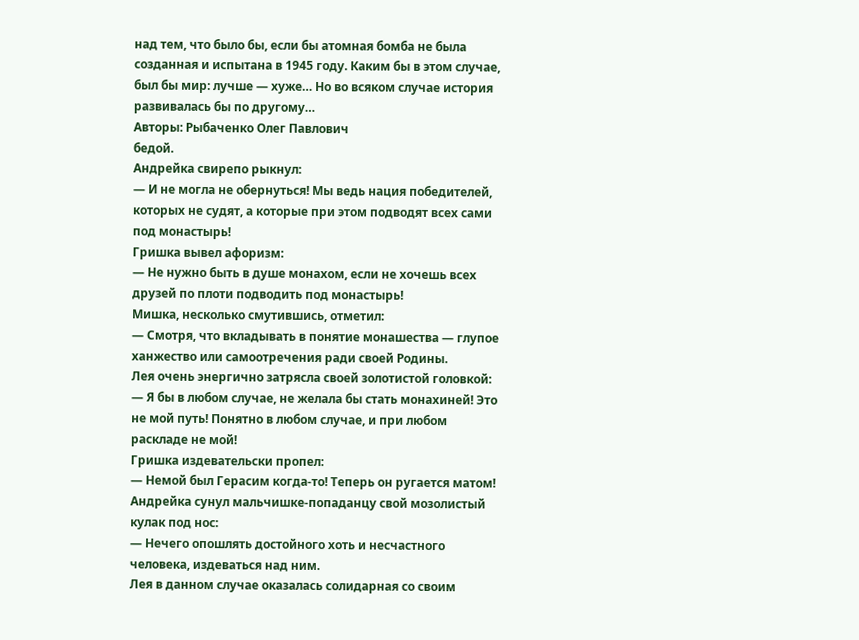над тем, что было бы, если бы атомная бомба не была созданная и испытана в 1945 году. Каким бы в этом случае, был бы мир: лучше — хуже… Но во всяком случае история развивалась бы по другому…
Авторы: Рыбаченко Олег Павлович
бедой.
Андрейка свирепо рыкнул:
— И не могла не обернуться! Мы ведь нация победителей, которых не судят, а которые при этом подводят всех сами под монастырь!
Гришка вывел афоризм:
— Не нужно быть в душе монахом, если не хочешь всех друзей по плоти подводить под монастырь!
Мишка, несколько смутившись, отметил:
— Смотря, что вкладывать в понятие монашества — глупое ханжество или самоотречения ради своей Родины.
Лея очень энергично затрясла своей золотистой головкой:
— Я бы в любом случае, не желала бы стать монахиней! Это не мой путь! Понятно в любом случае, и при любом раскладе не мой!
Гришка издевательски пропел:
— Немой был Герасим когда-то! Теперь он ругается матом!
Андрейка сунул мальчишке-попаданцу свой мозолистый кулак под нос:
— Нечего опошлять достойного хоть и несчастного человека, издеваться над ним.
Лея в данном случае оказалась солидарная со своим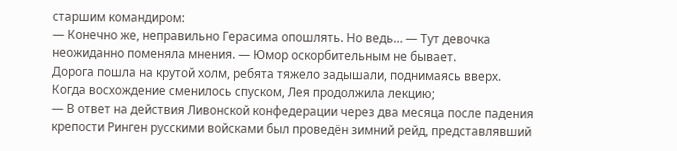старшим командиром:
— Конечно же, неправильно Герасима опошлять. Но ведь… — Тут девочка неожиданно поменяла мнения. — Юмор оскорбительным не бывает.
Дорога пошла на крутой холм, ребята тяжело задышали, поднимаясь вверх.
Когда восхождение сменилось спуском, Лея продолжила лекцию;
— В ответ на действия Ливонской конфедерации через два месяца после падения крепости Ринген русскими войсками был проведён зимний рейд, представлявший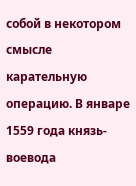собой в некотором смысле карательную операцию. В январе 1559 года князь-воевода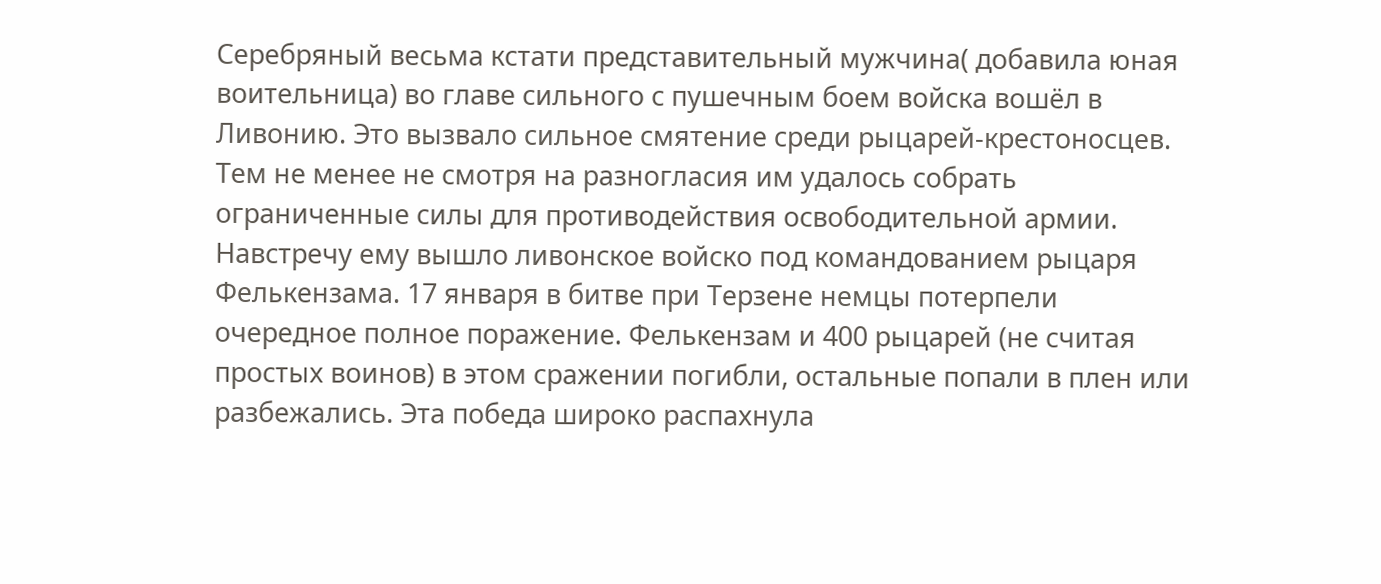Серебряный весьма кстати представительный мужчина( добавила юная воительница) во главе сильного с пушечным боем войска вошёл в Ливонию. Это вызвало сильное смятение среди рыцарей-крестоносцев. Тем не менее не смотря на разногласия им удалось собрать ограниченные силы для противодействия освободительной армии. Навстречу ему вышло ливонское войско под командованием рыцаря Фелькензама. 17 января в битве при Терзене немцы потерпели очередное полное поражение. Фелькензам и 400 рыцарей (не считая простых воинов) в этом сражении погибли, остальные попали в плен или разбежались. Эта победа широко распахнула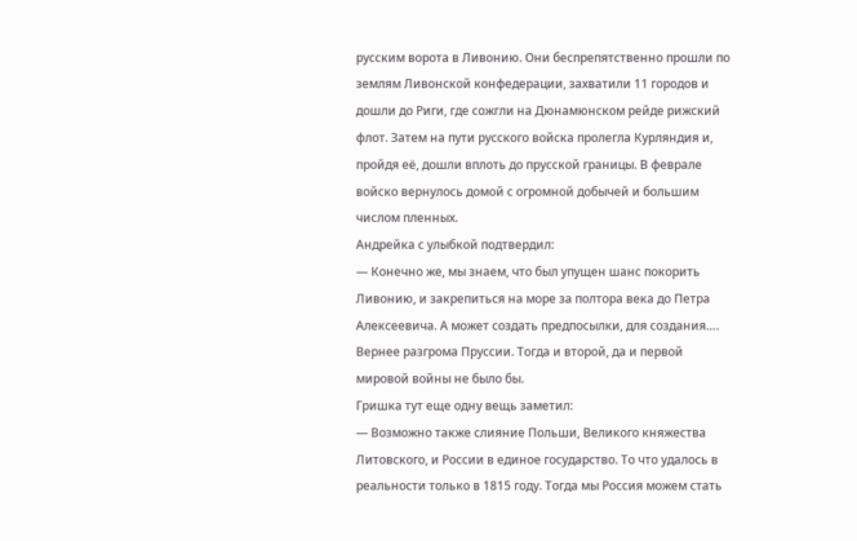русским ворота в Ливонию. Они беспрепятственно прошли по землям Ливонской конфедерации, захватили 11 городов и дошли до Риги, где сожгли на Дюнамюнском рейде рижский флот. Затем на пути русского войска пролегла Курляндия и, пройдя её, дошли вплоть до прусской границы. В феврале войско вернулось домой с огромной добычей и большим числом пленных.
Андрейка с улыбкой подтвердил:
— Конечно же, мы знаем, что был упущен шанс покорить Ливонию, и закрепиться на море за полтора века до Петра Алексеевича. А может создать предпосылки, для создания…. Вернее разгрома Пруссии. Тогда и второй, да и первой мировой войны не было бы.
Гришка тут еще одну вещь заметил:
— Возможно также слияние Польши, Великого княжества Литовского, и России в единое государство. То что удалось в реальности только в 1815 году. Тогда мы Россия можем стать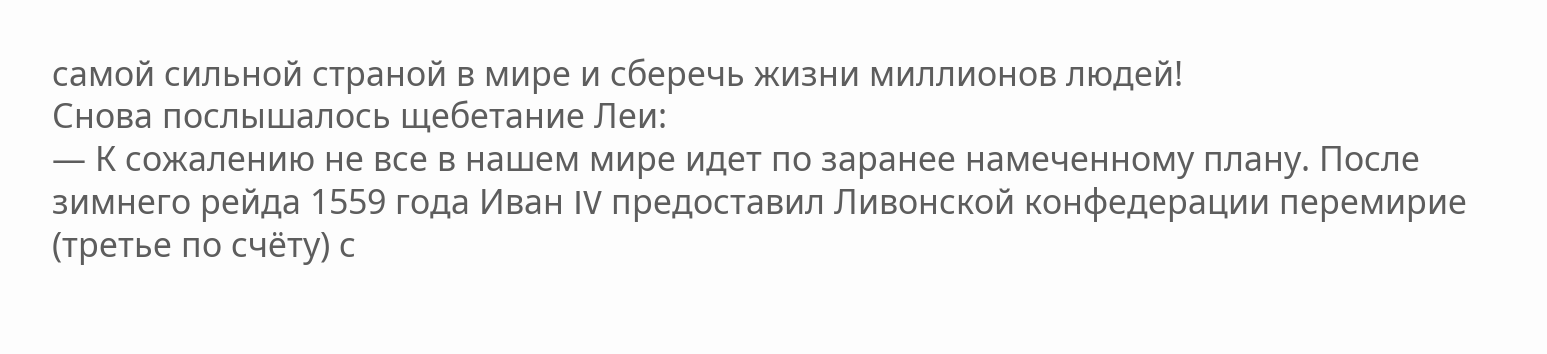самой сильной страной в мире и сберечь жизни миллионов людей!
Снова послышалось щебетание Леи:
— К сожалению не все в нашем мире идет по заранее намеченному плану. После зимнего рейда 1559 года Иван IV предоставил Ливонской конфедерации перемирие (третье по счёту) с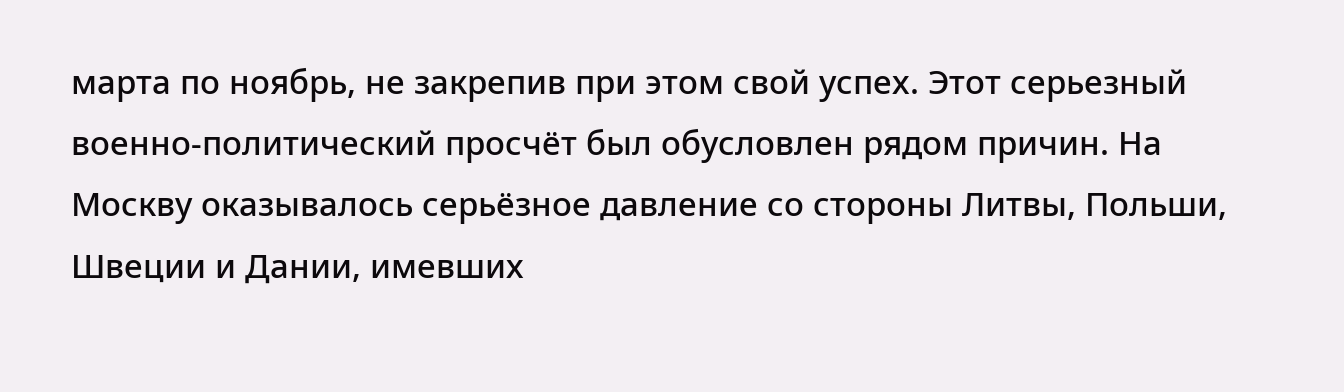марта по ноябрь, не закрепив при этом свой успех. Этот серьезный военно-политический просчёт был обусловлен рядом причин. На Москву оказывалось серьёзное давление со стороны Литвы, Польши, Швеции и Дании, имевших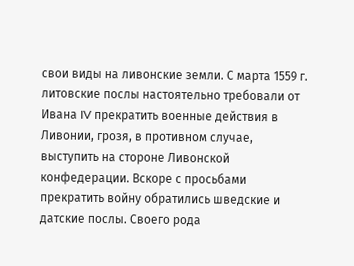свои виды на ливонские земли. С марта 1559 г. литовские послы настоятельно требовали от Ивана IV прекратить военные действия в Ливонии, грозя, в противном случае, выступить на стороне Ливонской конфедерации. Вскоре с просьбами прекратить войну обратились шведские и датские послы. Своего рода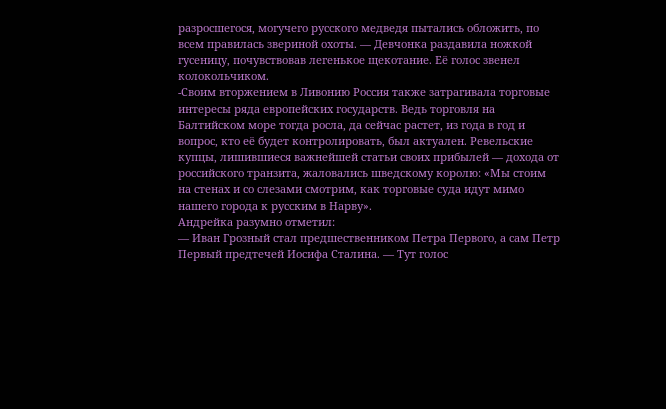разросшегося, могучего русского медведя пытались обложить, по всем правилась звериной охоты. — Девчонка раздавила ножкой гусеницу, почувствовав легенькое щекотание. Её голос звенел колокольчиком.
-Своим вторжением в Ливонию Россия также затрагивала торговые интересы ряда европейских государств. Ведь торговля на Балтийском море тогда росла, да сейчас растет, из года в год и вопрос, кто её будет контролировать, был актуален. Ревельские купцы, лишившиеся важнейшей статьи своих прибылей — дохода от российского транзита, жаловались шведскому королю: «Мы стоим на стенах и со слезами смотрим, как торговые суда идут мимо нашего города к русским в Нарву».
Андрейка разумно отметил:
— Иван Грозный стал предшественником Петра Первого, а сам Петр Первый предтечей Иосифа Сталина. — Тут голос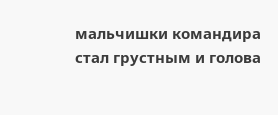мальчишки командира стал грустным и голова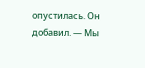опустилась. Он добавил. — Мы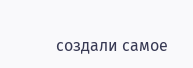создали самое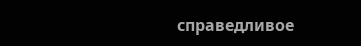справедливое